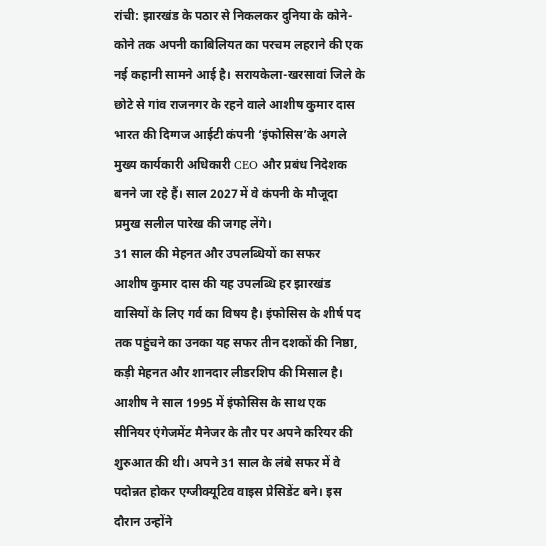रांची: झारखंड के पठार से निकलकर दुनिया के कोने-कोने तक अपनी काबिलियत का परचम लहराने की एक नई कहानी सामने आई है। सरायकेला-खरसावां जिले के छोटे से गांव राजनगर के रहने वाले आशीष कुमार दास भारत की दिग्गज आईटी कंपनी ‘इंफोसिस’के अगले मुख्य कार्यकारी अधिकारी CEO और प्रबंध निदेशक बनने जा रहे हैं। साल 2027 में वे कंपनी के मौजूदा प्रमुख सलील पारेख की जगह लेंगे।
31 साल की मेहनत और उपलब्धियों का सफर
आशीष कुमार दास की यह उपलब्धि हर झारखंड वासियों के लिए गर्व का विषय है। इंफोसिस के शीर्ष पद तक पहुंचने का उनका यह सफर तीन दशकों की निष्ठा, कड़ी मेहनत और शानदार लीडरशिप की मिसाल है। आशीष ने साल 1995 में इंफोसिस के साथ एक सीनियर एंगेजमेंट मैनेजर के तौर पर अपने करियर की शुरुआत की थी। अपने 31 साल के लंबे सफर में वे पदोन्नत होकर एग्जीक्यूटिव वाइस प्रेसिडेंट बने। इस दौरान उन्होंने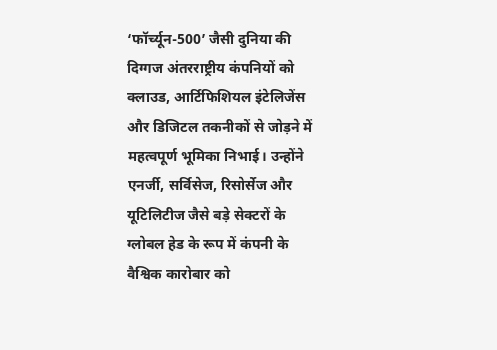‘फॉर्च्यून-500’ जैसी दुनिया की दिग्गज अंतरराष्ट्रीय कंपनियों को क्लाउड, आर्टिफिशियल इंटेलिजेंस और डिजिटल तकनीकों से जोड़ने में महत्वपूर्ण भूमिका निभाई। उन्होंने एनर्जी, सर्विसेज, रिसोर्सेज और यूटिलिटीज जैसे बड़े सेक्टरों के ग्लोबल हेड के रूप में कंपनी के वैश्विक कारोबार को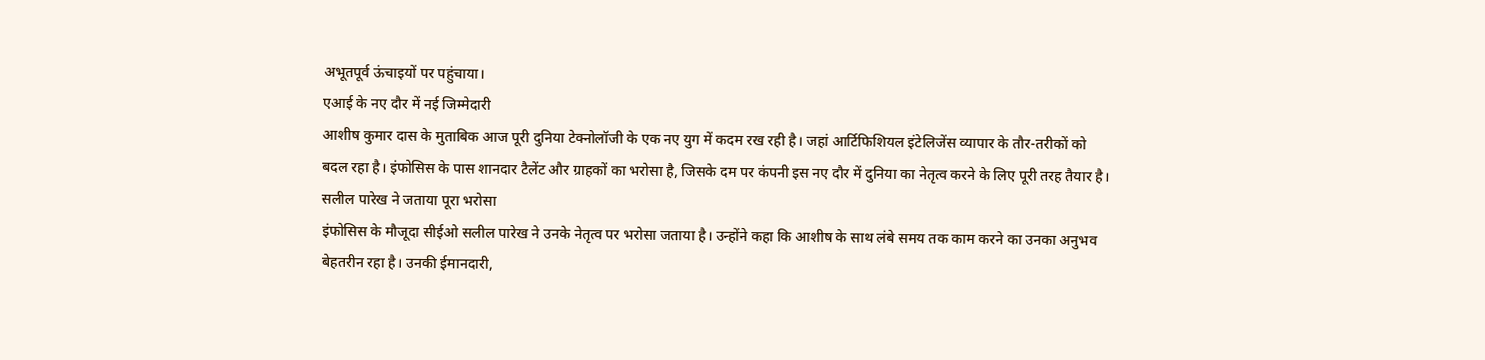अभूतपूर्व ऊंचाइयों पर पहुंचाया।
एआई के नए दौर में नई जिम्मेदारी
आशीष कुमार दास के मुताबिक आज पूरी दुनिया टेक्नोलॉजी के एक नए युग में कदम रख रही है। जहां आर्टिफिशियल इंटेलिजेंस व्यापार के तौर-तरीकों को बदल रहा है। इंफोसिस के पास शानदार टैलेंट और ग्राहकों का भरोसा है, जिसके दम पर कंपनी इस नए दौर में दुनिया का नेतृत्व करने के लिए पूरी तरह तैयार है।
सलील पारेख ने जताया पूरा भरोसा
इंफोसिस के मौजूदा सीईओ सलील पारेख ने उनके नेतृत्व पर भरोसा जताया है। उन्होंने कहा कि आशीष के साथ लंबे समय तक काम करने का उनका अनुभव बेहतरीन रहा है। उनकी ईमानदारी,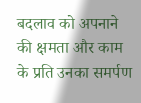बदलाव को अपनाने की क्षमता और काम के प्रति उनका समर्पण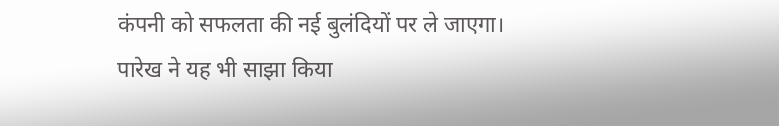कंपनी को सफलता की नई बुलंदियों पर ले जाएगा। पारेख ने यह भी साझा किया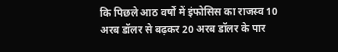कि पिछले आठ वर्षों में इंफोसिस का राजस्व 10 अरब डॉलर से बढ़कर 20 अरब डॉलर के पार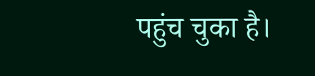पहुंच चुका है।